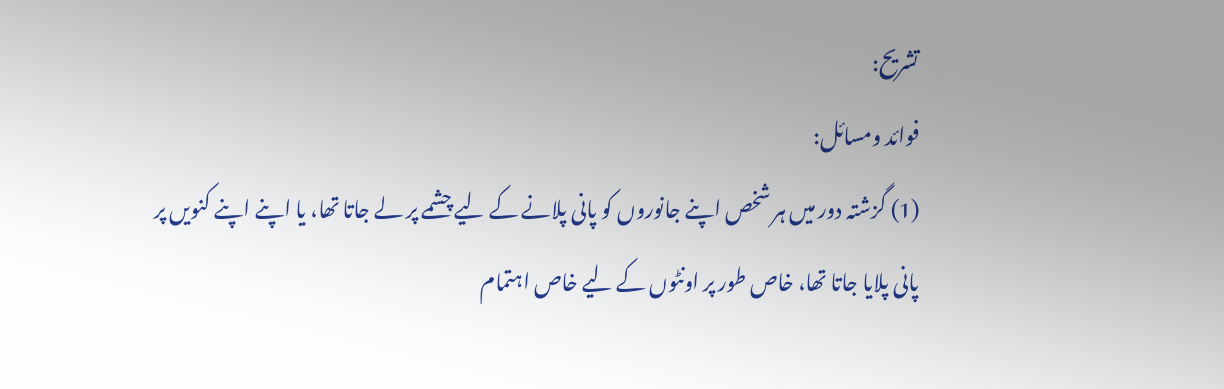تشریح:
فوائد ومسائل:
(1) گزشتہ دور میں ہر شخص اپنے جانوروں کو پانی پلانے کے لیے چشمے پر لے جاتا تھا، یا اپنے اپنے کنویں پر پانی پلایا جاتا تھا، خاص طور پر اونٹوں کے لیے خاص اہتمام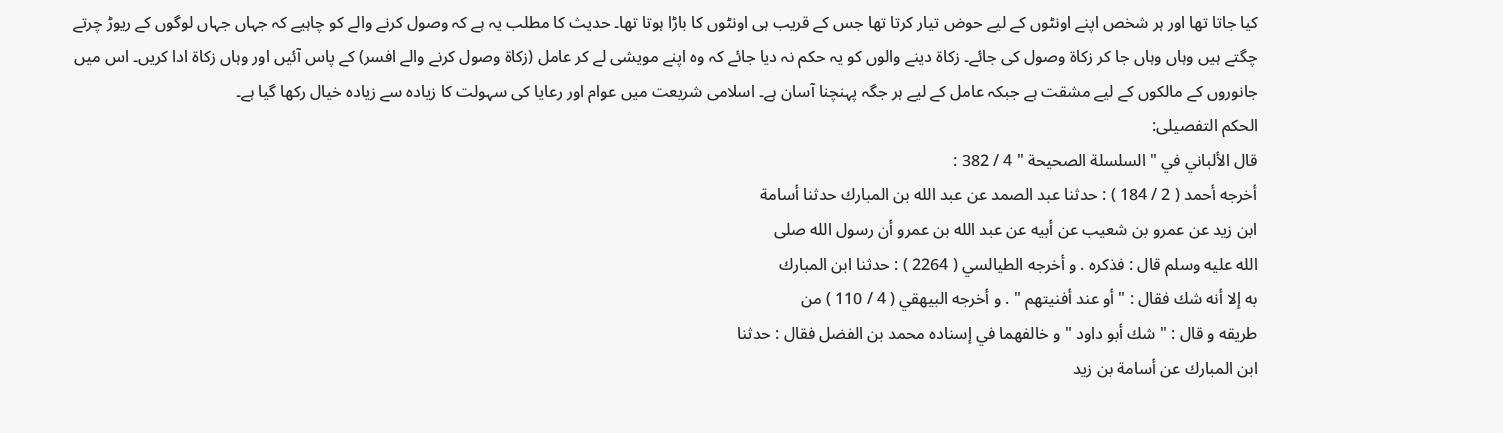کیا جاتا تھا اور ہر شخص اپنے اونٹوں کے لیے حوض تیار کرتا تھا جس کے قریب ہی اونٹوں کا باڑا ہوتا تھا۔ حدیث کا مطلب یہ ہے کہ وصول کرنے والے کو چاہیے کہ جہاں جہاں لوگوں کے ریوڑ چرتے چگتے ہیں وہاں وہاں جا کر زکاۃ وصول کی جائے۔ زکاۃ دینے والوں کو یہ حکم نہ دیا جائے کہ وہ اپنے مویشی لے کر عامل (زکاۃ وصول کرنے والے افسر) کے پاس آئیں اور وہاں زکاۃ ادا کریں۔ اس میں جانوروں کے مالکوں کے لیے مشقت ہے جبکہ عامل کے لیے ہر جگہ پہنچنا آسان ہے۔ اسلامی شریعت میں عوام اور رعایا کی سہولت کا زیادہ سے زیادہ خیال رکھا گیا ہے۔
الحکم التفصیلی:
قال الألباني في " السلسلة الصحيحة " 4 / 382 :
أخرجه أحمد ( 2 / 184 ) : حدثنا عبد الصمد عن عبد الله بن المبارك حدثنا أسامة
ابن زيد عن عمرو بن شعيب عن أبيه عن عبد الله بن عمرو أن رسول الله صلى
الله عليه وسلم قال : فذكره . و أخرجه الطيالسي ( 2264 ) : حدثنا ابن المبارك
به إلا أنه شك فقال : " أو عند أفنيتهم " . و أخرجه البيهقي ( 4 / 110 ) من
طريقه و قال : " شك أبو داود " و خالفهما في إسناده محمد بن الفضل فقال : حدثنا
ابن المبارك عن أسامة بن زيد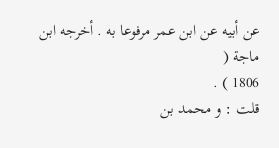عن أبيه عن ابن عمر مرفوعا به . أخرجه ابن ماجة (
1806 ) .
قلت : و محمد بن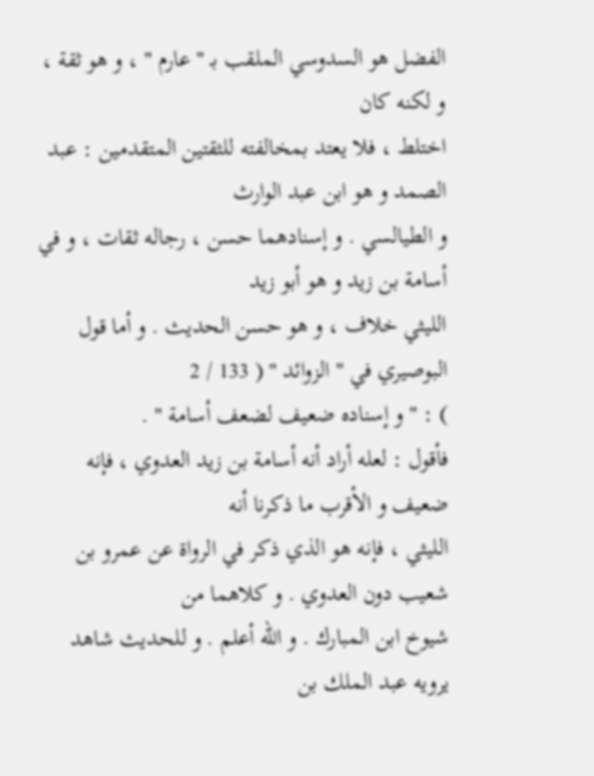الفضل هو السدوسي الملقب بـ " عارم " ، و هو ثقة ، و لكنه كان
اختلط ، فلا يعتد بمخالفته للثقتين المتقدمين : عبد الصمد و هو ابن عبد الوارث
و الطيالسي . و إسنادهما حسن ، رجاله ثقات ، و في أسامة بن زيد و هو أبو زيد
الليثي خلاف ، و هو حسن الحديث . و أما قول البوصيري في " الزوائد " ( 133 / 2
) : " و إسناده ضعيف لضعف أسامة " .
فأقول : لعله أراد أنه أسامة بن زيد العدوي ، فإنه ضعيف و الأقرب ما ذكرنا أنه
الليثي ، فإنه هو الذي ذكر في الرواة عن عمرو بن شعيب دون العدوي . و كلاهما من
شيوخ ابن المبارك . و الله أعلم . و للحديث شاهد يرويه عبد الملك بن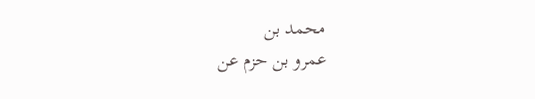محمد بن
عمرو بن حزم عن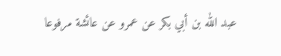عبد الله بن أبي بكر عن عمرو عن عائشة مرفوعا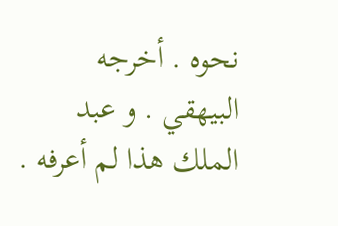نحوه . أخرجه
البيهقي . و عبد الملك هذا لم أعرفه .